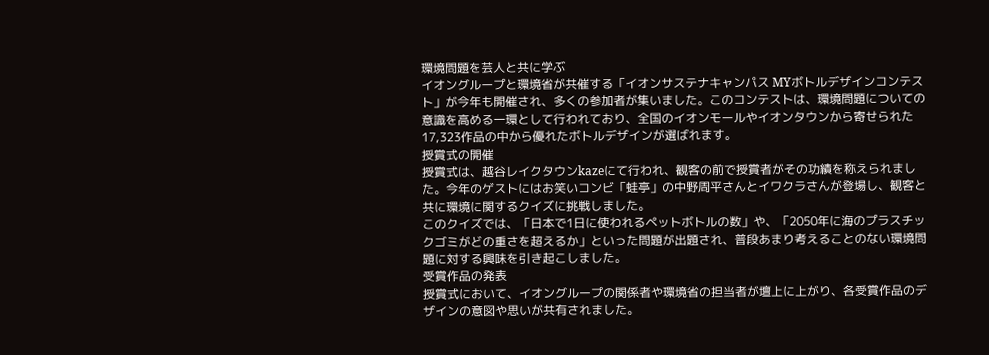環境問題を芸人と共に学ぶ
イオングループと環境省が共催する「イオンサステナキャンパス MYボトルデザインコンテスト」が今年も開催され、多くの参加者が集いました。このコンテストは、環境問題についての意識を高める一環として行われており、全国のイオンモールやイオンタウンから寄せられた17,323作品の中から優れたボトルデザインが選ばれます。
授賞式の開催
授賞式は、越谷レイクタウンkazeにて行われ、観客の前で授賞者がその功績を称えられました。今年のゲストにはお笑いコンビ「蛙亭」の中野周平さんとイワクラさんが登場し、観客と共に環境に関するクイズに挑戦しました。
このクイズでは、「日本で1日に使われるペットボトルの数」や、「2050年に海のプラスチックゴミがどの重さを超えるか」といった問題が出題され、普段あまり考えることのない環境問題に対する興味を引き起こしました。
受賞作品の発表
授賞式において、イオングループの関係者や環境省の担当者が壇上に上がり、各受賞作品のデザインの意図や思いが共有されました。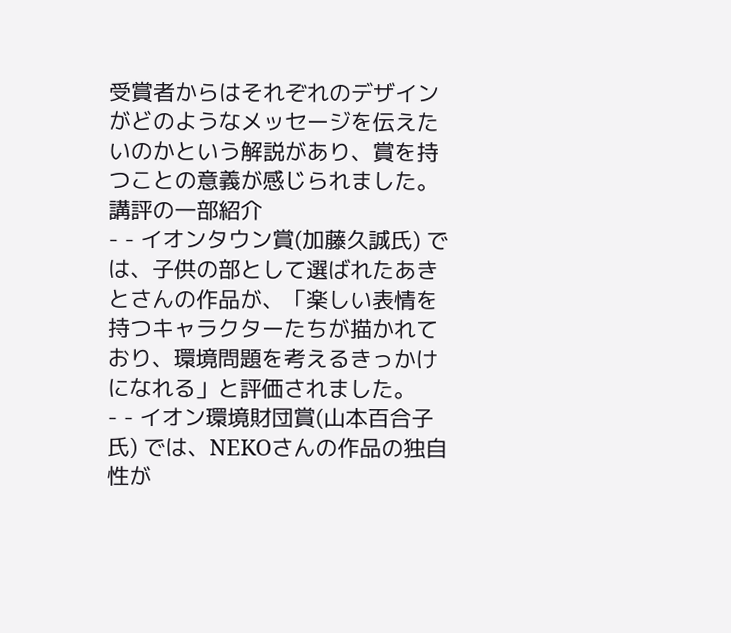受賞者からはそれぞれのデザインがどのようなメッセージを伝えたいのかという解説があり、賞を持つことの意義が感じられました。
講評の一部紹介
- - イオンタウン賞(加藤久誠氏) では、子供の部として選ばれたあきとさんの作品が、「楽しい表情を持つキャラクターたちが描かれており、環境問題を考えるきっかけになれる」と評価されました。
- - イオン環境財団賞(山本百合子氏) では、NEKOさんの作品の独自性が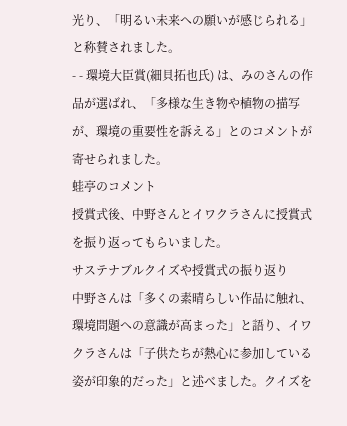光り、「明るい未来への願いが感じられる」と称賛されました。
- - 環境大臣賞(細⾙拓也氏) は、みのさんの作品が選ばれ、「多様な生き物や植物の描写が、環境の重要性を訴える」とのコメントが寄せられました。
蛙亭のコメント
授賞式後、中野さんとイワクラさんに授賞式を振り返ってもらいました。
サステナブルクイズや授賞式の振り返り
中野さんは「多くの素晴らしい作品に触れ、環境問題への意識が高まった」と語り、イワクラさんは「子供たちが熱心に参加している姿が印象的だった」と述べました。クイズを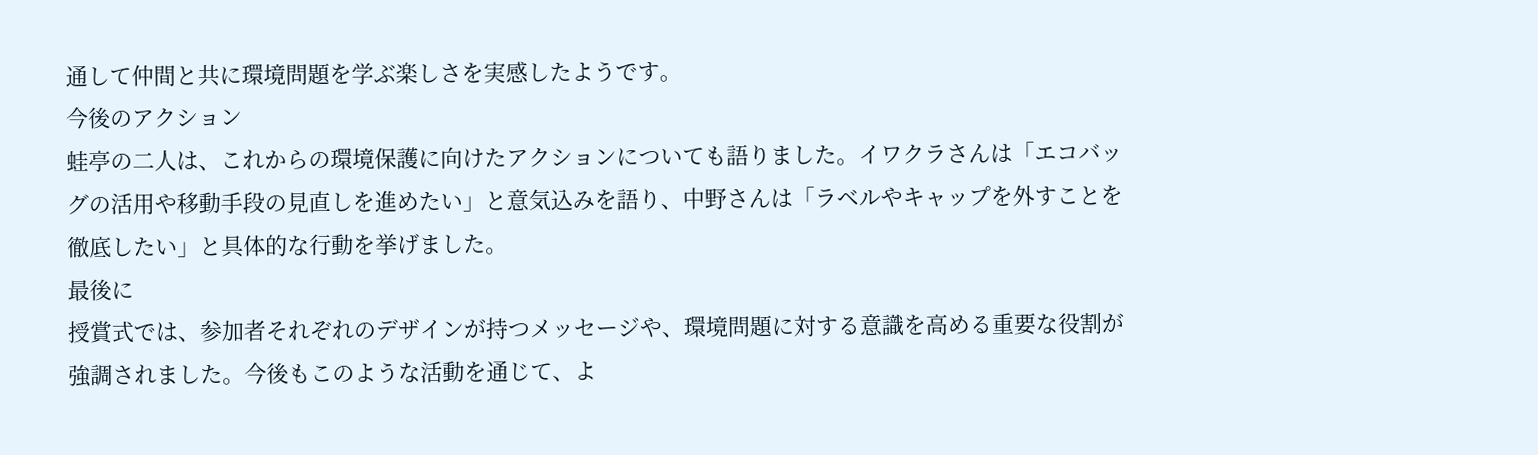通して仲間と共に環境問題を学ぶ楽しさを実感したようです。
今後のアクション
蛙亭の二人は、これからの環境保護に向けたアクションについても語りました。イワクラさんは「エコバッグの活用や移動手段の見直しを進めたい」と意気込みを語り、中野さんは「ラベルやキャップを外すことを徹底したい」と具体的な行動を挙げました。
最後に
授賞式では、参加者それぞれのデザインが持つメッセージや、環境問題に対する意識を高める重要な役割が強調されました。今後もこのような活動を通じて、よ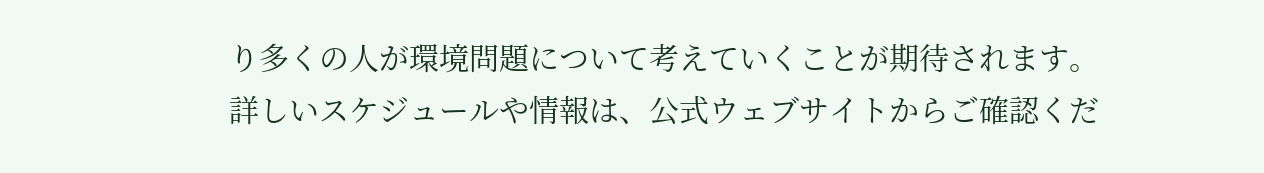り多くの人が環境問題について考えていくことが期待されます。
詳しいスケジュールや情報は、公式ウェブサイトからご確認くだ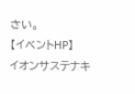さい。
【イベントHP】
イオンサステナキ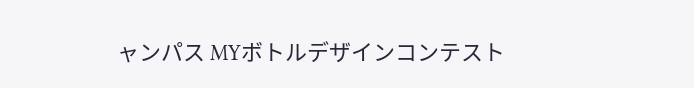ャンパス MYボトルデザインコンテスト